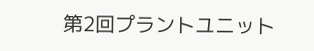第2回プラントユニット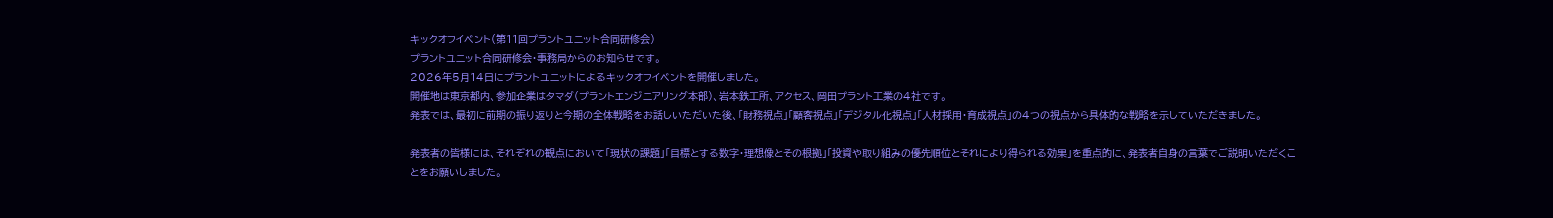キックオフイベント(第11回プラントユニット合同研修会)
プラントユニット合同研修会・事務局からのお知らせです。
2026年5月14日にプラントユニットによるキックオフイベントを開催しました。
開催地は東京都内、参加企業はタマダ(プラントエンジニアリング本部)、岩本鉄工所、アクセス、岡田プラント工業の4社です。
発表では、最初に前期の振り返りと今期の全体戦略をお話しいただいた後、「財務視点」「顧客視点」「デジタル化視点」「人材採用・育成視点」の4つの視点から具体的な戦略を示していただきました。

発表者の皆様には、それぞれの観点において「現状の課題」「目標とする数字・理想像とその根拠」「投資や取り組みの優先順位とそれにより得られる効果」を重点的に、発表者自身の言葉でご説明いただくことをお願いしました。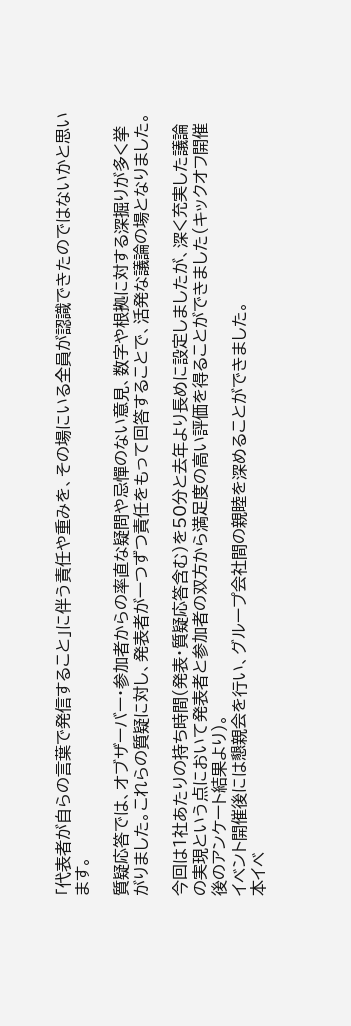「代表者が自らの言葉で発信すること」に伴う責任や重みを、その場にいる全員が認識できたのではないかと思います。

質疑応答では、オブザーバー・参加者からの率直な疑問や忌憚のない意見、数字や根拠に対する深掘りが多く挙がりました。これらの質疑に対し、発表者が一つずつ責任をもって回答することで、活発な議論の場となりました。

今回は1社あたりの持ち時間(発表・質疑応答含む)を50分と去年より長めに設定しましたが、深く充実した議論の実現という点において発表者と参加者の双方から満足度の高い評価を得ることができました(キックオフ開催後のアンケート結果より)。
イベント開催後には懇親会を行い、グループ会社間の親睦を深めることができました。
本イベ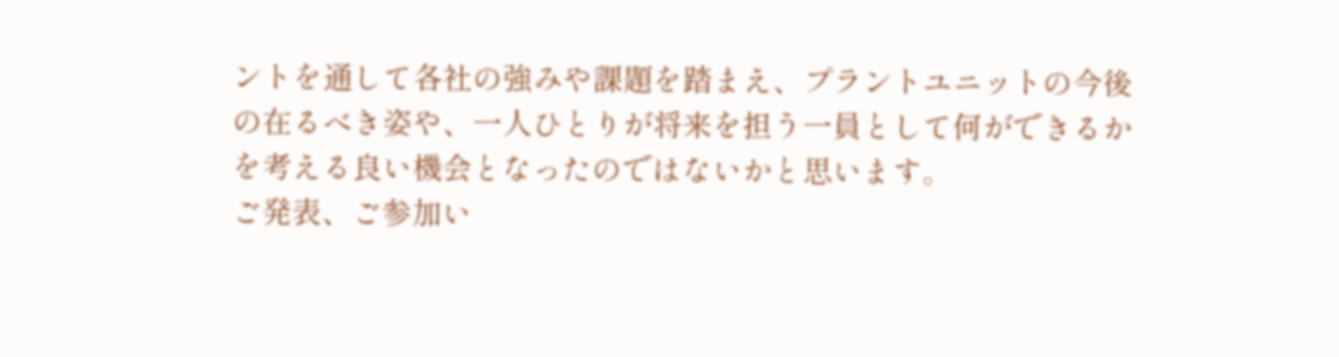ントを通して各社の強みや課題を踏まえ、プラントユニットの今後の在るべき姿や、一人ひとりが将来を担う一員として何ができるかを考える良い機会となったのではないかと思います。
ご発表、ご参加い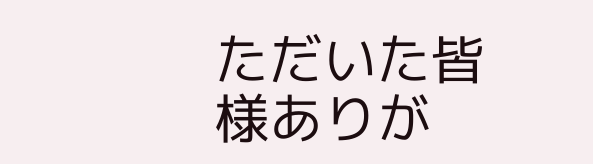ただいた皆様ありが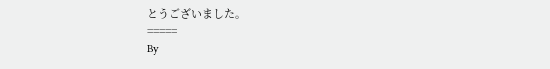とうございました。
=====
By